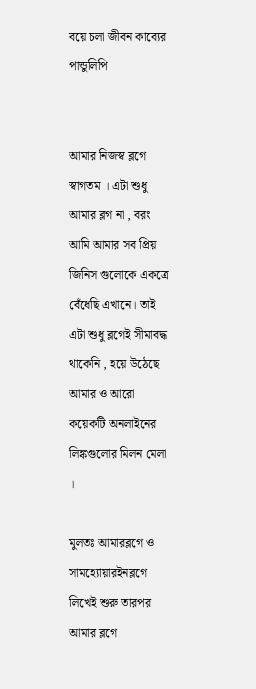বয়ে চলা জীবন কাব্যের পান্ডুলিপি


আমার নিজস্ব ব্লগে স্বাগতম । এটা শুধু আমার ব্লগ না , বরং আমি আমার সব প্রিয় জিনিস গুলোকে একত্রে বেঁধেছি এখানে। তাই এটা শুধু ব্লগেই সীমাবদ্ধ থাকেনি , হয়ে উঠেছে আমার ও আরো কয়েকটি অনলাইনের লিঙ্কগুলোর মিলন মেলা ।

মুলতঃ আমারব্লগে ও সামহ্যোয়ারইনব্লগে লিখেই শুরু তারপর আমার ব্লগে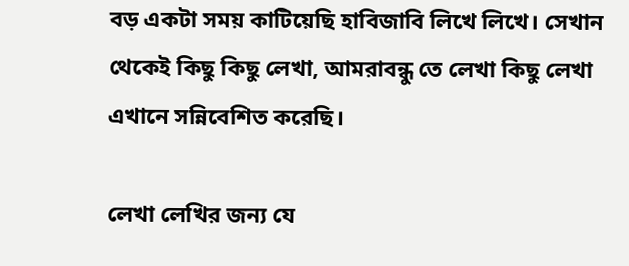বড় একটা সময় কাটিয়েছি হাবিজাবি লিখে লিখে। সেখান থেকেই কিছু কিছু লেখা, আমরাবন্ধু তে লেখা কিছু লেখা এখানে সন্নিবেশিত করেছি।

লেখা লেখির জন্য যে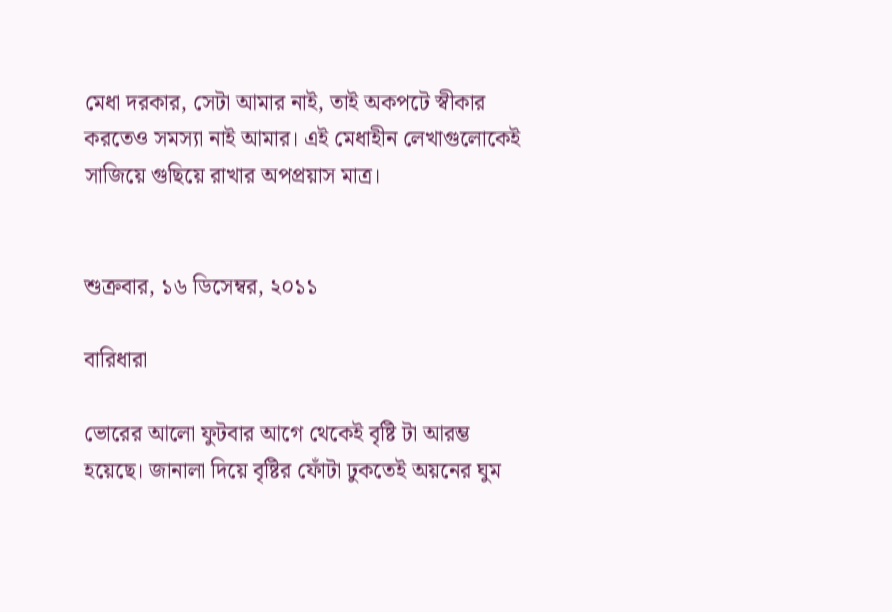মেধা দরকার, সেটা আমার নাই, তাই অকপটে স্বীকার করতেও সমস্যা নাই আমার। এই মেধাহীন লেখাগুলোকেই সাজিয়ে গুছিয়ে রাখার অপপ্রয়াস মাত্র।


শুক্রবার, ১৬ ডিসেম্বর, ২০১১

বারিধারা

ভোরের আলো ফুটবার আগে থেকেই বৃষ্টি টা আরম্ভ হয়েছে। জানালা দিয়ে বৃষ্টির ফোঁটা ঢুকতেই অয়নের ঘুম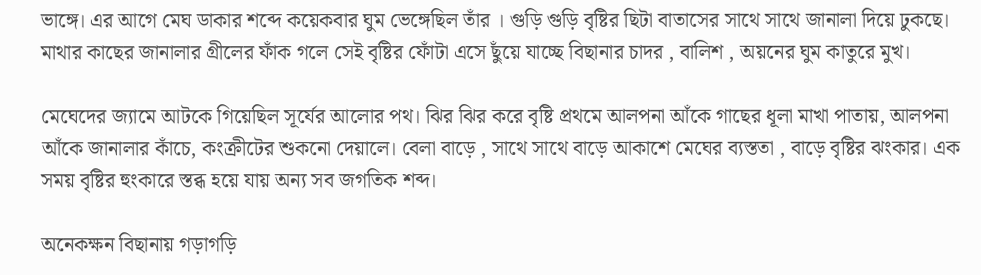ভাঙ্গে। এর আগে মেঘ ডাকার শব্দে কয়েকবার ঘুম ভেঙ্গেছিল তাঁর । গুড়ি গুড়ি বৃষ্টির ছিটা বাতাসের সাথে সাথে জানালা দিয়ে ঢুকছে। মাথার কাছের জানালার গ্রীলের ফাঁক গলে সেই বৃষ্টির ফোঁটা এসে ছুঁয়ে যাচ্ছে বিছানার চাদর , বালিশ , অয়নের ঘুম কাতুরে মুখ।

মেঘেদের জ্যামে আটকে গিয়েছিল সূর্যের আলোর পথ। ঝির ঝির করে বৃষ্টি প্রথমে আলপনা আঁকে গাছের ধূলা মাখা পাতায়, আলপনা আঁকে জানালার কাঁচে, কংক্রীটের শুকনো দেয়ালে। বেলা বাড়ে , সাথে সাথে বাড়ে আকাশে মেঘের ব্যস্ততা , বাড়ে বৃষ্টির ঝংকার। এক সময় বৃষ্টির হুংকারে স্তব্ধ হয়ে যায় অন্য সব জগতিক শব্দ।

অনেকক্ষন বিছানায় গড়াগড়ি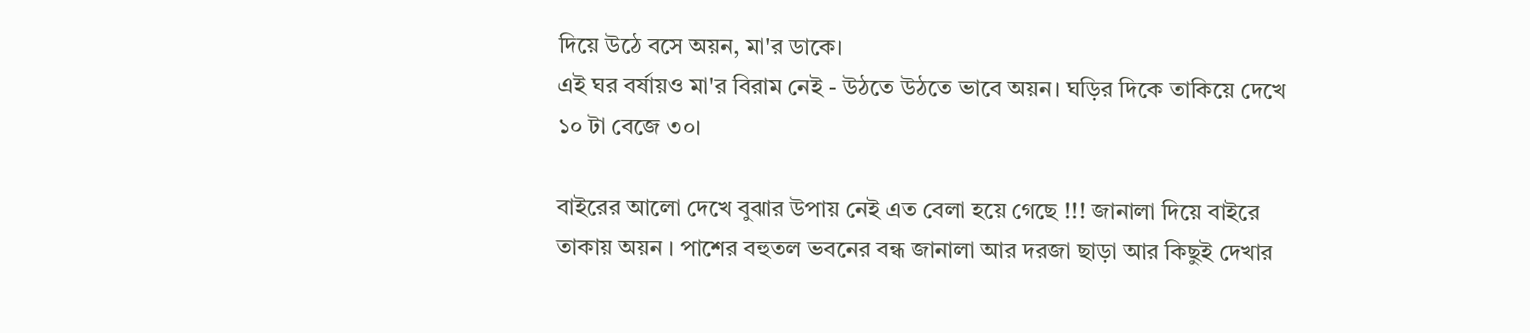দিয়ে উঠে বসে অয়ন, মা'র ডাকে।
এই ঘর বর্ষায়ও মা'র বিরাম নেই - উঠতে উঠতে ভাবে অয়ন। ঘড়ির দিকে তাকিয়ে দেখে ১০ টা বেজে ৩০।

বাইরের আলো দেখে বুঝার উপায় নেই এত বেলা হয়ে গেছে !!! জানালা দিয়ে বাইরে তাকায় অয়ন । পাশের বহুতল ভবনের বন্ধ জানালা আর দরজা ছাড়া আর কিছুই দেখার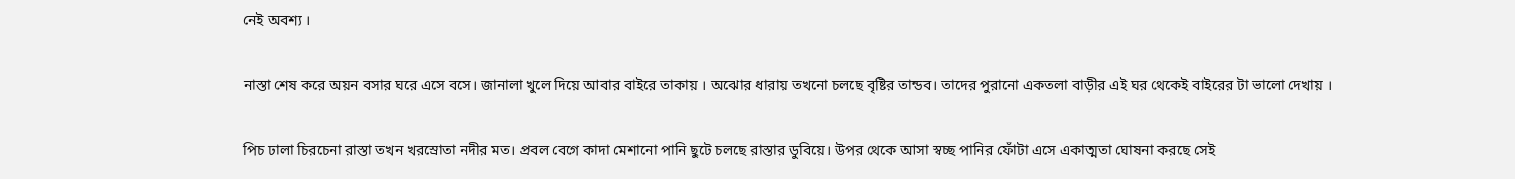নেই অবশ্য ।

নাস্তা শেষ করে অয়ন বসার ঘরে এসে বসে। জানালা খুলে দিয়ে আবার বাইরে তাকায় । অঝোর ধারায় তখনো চলছে বৃষ্টির তান্ডব। তাদের পুরানো একতলা বাড়ীর এই ঘর থেকেই বাইরের টা ভালো দেখায় ।

পিচ ঢালা চিরচেনা রাস্তা তখন খরস্রোতা নদীর মত। প্রবল বেগে কাদা মেশানো পানি ছুটে চলছে রাস্তার ডুবিয়ে। উপর থেকে আসা স্বচ্ছ পানির ফোঁটা এসে একাত্মতা ঘোষনা করছে সেই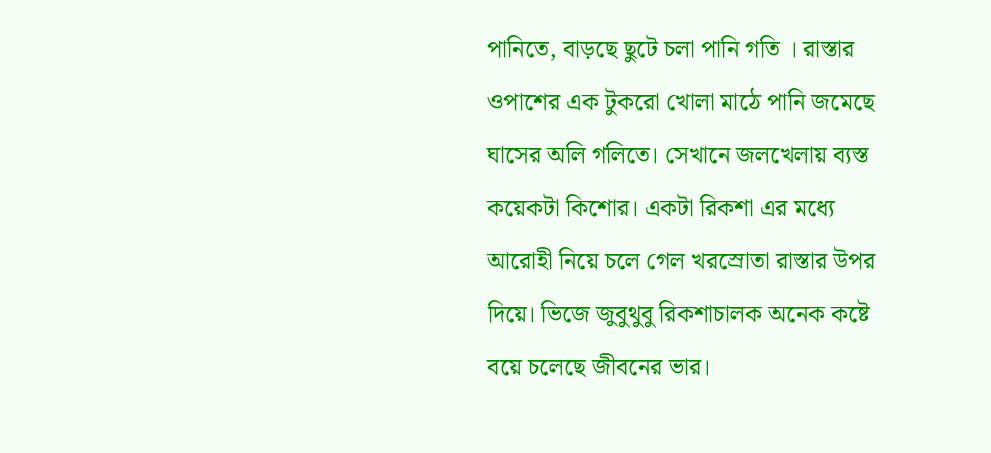পানিতে, বাড়ছে ছুটে চলা পানি গতি । রাস্তার ওপাশের এক টুকরো খোলা মাঠে পানি জমেছে ঘাসের অলি গলিতে। সেখানে জলখেলায় ব্যস্ত কয়েকটা কিশোর। একটা রিকশা এর মধ্যে আরোহী নিয়ে চলে গেল খরস্রোতা রাস্তার উপর দিয়ে। ভিজে জুবুথুবু রিকশাচালক অনেক কষ্টে বয়ে চলেছে জীবনের ভার।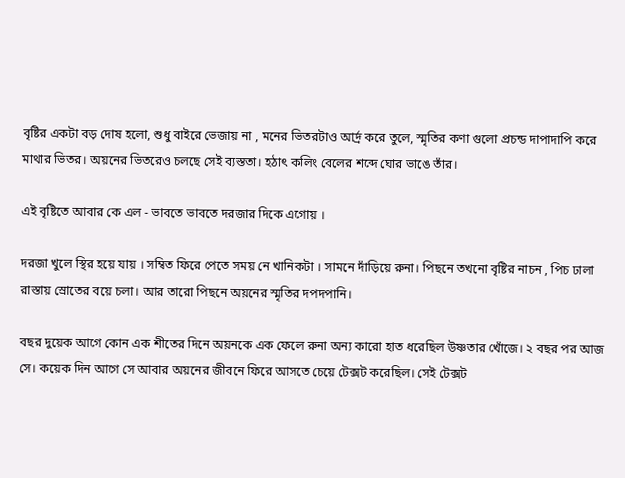বৃষ্টির একটা বড় দোষ হলো, শুধু বাইরে ভেজায় না , মনের ভিতরটাও আর্দ্র করে তুলে, স্মৃতির কণা গুলো প্রচন্ড দাপাদাপি করে মাথার ভিতর। অয়নের ভিতরেও চলছে সেই ব্যস্ততা। হঠাৎ কলিং বেলের শব্দে ঘোর ভাঙে তাঁর।

এই বৃষ্টিতে আবার কে এল - ভাবতে ভাবতে দরজার দিকে এগোয় ।

দরজা খুলে স্থির হয়ে যায় । সম্বিত ফিরে পেতে সময় নে খানিকটা । সামনে দাঁড়িয়ে রুনা। পিছনে তখনো বৃষ্টির নাচন , পিচ ঢালা রাস্তায় স্রোতের বয়ে চলা। আর তারো পিছনে অয়নের স্মৃতির দপদপানি।

বছর দুয়েক আগে কোন এক শীতের দিনে অয়নকে এক ফেলে রুনা অন্য কারো হাত ধরেছিল উষ্ণতার খোঁজে। ২ বছর পর আজ সে। কয়েক দিন আগে সে আবার অয়নের জীবনে ফিরে আসতে চেয়ে টেক্সট করেছিল। সেই টেক্সট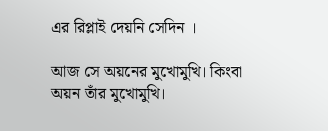এর রিপ্লাই দেয়নি সেদিন ।

আজ সে অয়নের মুখোমুখি। কিংবা অয়ন তাঁর মুখোমুখি।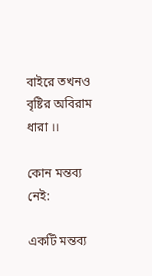বাইরে তখনও বৃষ্টির অবিরাম ধারা ।।

কোন মন্তব্য নেই:

একটি মন্তব্য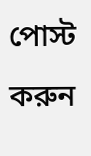পোস্ট করুন